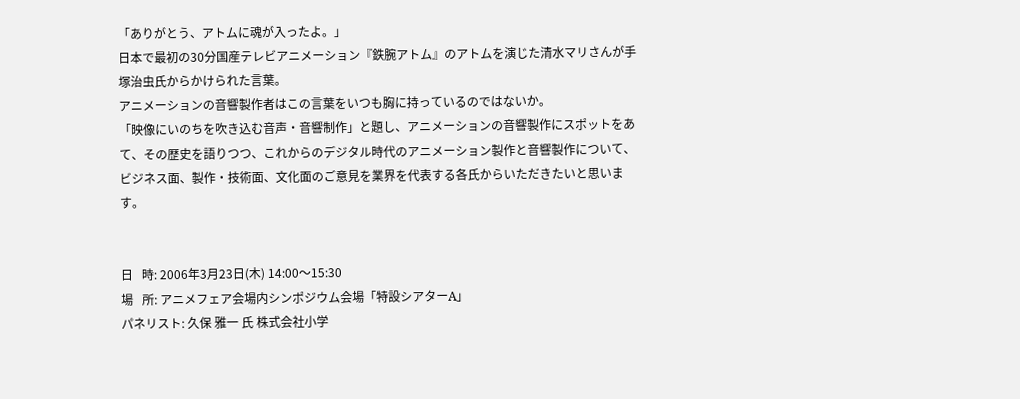「ありがとう、アトムに魂が入ったよ。」
日本で最初の30分国産テレビアニメーション『鉄腕アトム』のアトムを演じた清水マリさんが手塚治虫氏からかけられた言葉。
アニメーションの音響製作者はこの言葉をいつも胸に持っているのではないか。
「映像にいのちを吹き込む音声・音響制作」と題し、アニメーションの音響製作にスポットをあて、その歴史を語りつつ、これからのデジタル時代のアニメーション製作と音響製作について、ビジネス面、製作・技術面、文化面のご意見を業界を代表する各氏からいただきたいと思います。


日   時: 2006年3月23日(木) 14:00〜15:30
場   所: アニメフェア会場内シンポジウム会場「特設シアターA」
パネリスト: 久保 雅一 氏 株式会社小学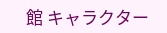館 キャラクター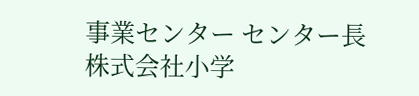事業センター センター長
株式会社小学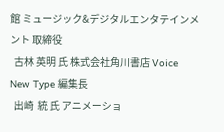館 ミュージック&デジタルエンタテインメント 取締役
  古林 英明 氏 株式会社角川書店 Voice New Type 編集長
  出崎  統 氏 アニメーショ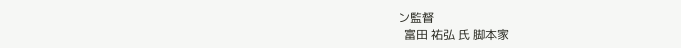ン監督
  富田 祐弘 氏 脚本家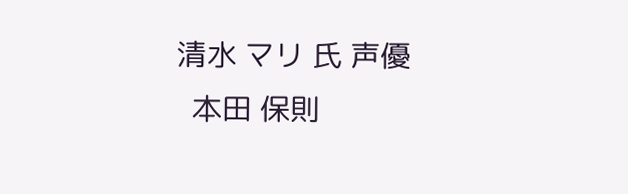清水 マリ 氏 声優
  本田 保則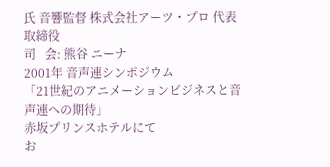氏 音響監督 株式会社アーツ・プロ 代表取締役
司   会: 熊谷 ニーナ
2001年 音声連シンポジウム
「21世紀のアニメーションビジネスと音声連への期待」
赤坂プリンスホテルにて
お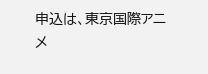申込は、東京国際アニメ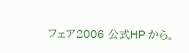フェア2006 公式HP から。